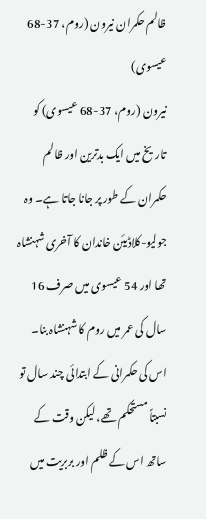ظالم حکمران نیرون (روم، 37-68 عیسوی)
نیرون (روم، 37-68 عیسوی) کو تاریخ میں ایک بدترین اور ظالم حکمران کے طور پر جانا جاتا ہے۔ وہ جولیو-کلاڈیئن خاندان کا آخری شہنشاہ تھا اور 54 عیسوی میں صرف 16 سال کی عمر میں روم کا شہنشاہ بنا۔ اس کی حکمرانی کے ابتدائی چند سال تو نسبتاً مستحکم تھے، لیکن وقت کے ساتھ اس کے ظلم اور بربریت میں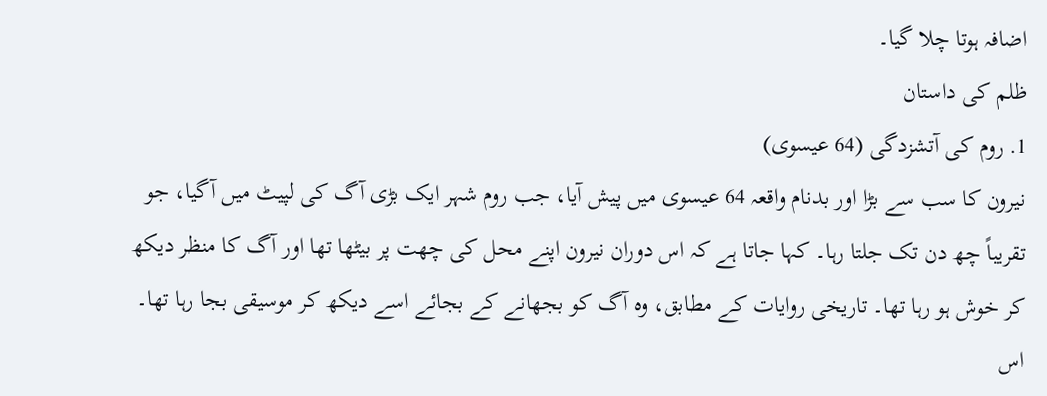اضافہ ہوتا چلا گیا۔
ظلم کی داستان
1. روم کی آتشزدگی (64 عیسوی)
نیرون کا سب سے بڑا اور بدنام واقعہ 64 عیسوی میں پیش آیا، جب روم شہر ایک بڑی آگ کی لپیٹ میں آگیا، جو تقریباً چھ دن تک جلتا رہا۔ کہا جاتا ہے کہ اس دوران نیرون اپنے محل کی چھت پر بیٹھا تھا اور آگ کا منظر دیکھ کر خوش ہو رہا تھا۔ تاریخی روایات کے مطابق، وہ آگ کو بجھانے کے بجائے اسے دیکھ کر موسیقی بجا رہا تھا۔
اس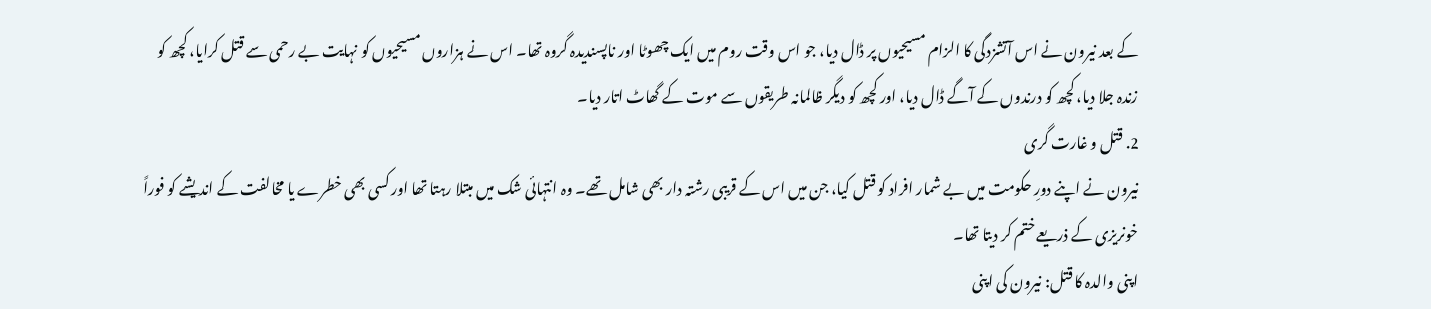کے بعد نیرون نے اس آتشزدگی کا الزام مسیحیوں پر ڈال دیا، جو اس وقت روم میں ایک چھوٹا اور ناپسندیدہ گروہ تھا۔ اس نے ہزاروں مسیحیوں کو نہایت بے رحمی سے قتل کرایا، کچھ کو زندہ جلا دیا، کچھ کو درندوں کے آگے ڈال دیا، اور کچھ کو دیگر ظالمانہ طریقوں سے موت کے گھاٹ اتار دیا۔
2. قتل و غارت گری
نیرون نے اپنے دورِ حکومت میں بے شمار افراد کو قتل کیا، جن میں اس کے قریبی رشتہ دار بھی شامل تھے۔ وہ انتہائی شک میں مبتلا رہتا تھا اور کسی بھی خطرے یا مخالفت کے اندیشے کو فوراً خونریزی کے ذریعے ختم کر دیتا تھا۔
اپنی والدہ کا قتل: نیرون کی اپنی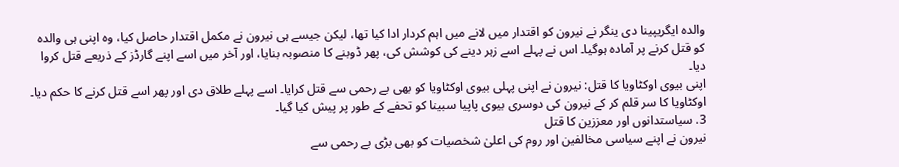والدہ ایگریپینا دی ینگر نے نیرون کو اقتدار میں لانے میں اہم کردار ادا کیا تھا، لیکن جیسے ہی نیرون نے مکمل اقتدار حاصل کیا، وہ اپنی ہی والدہ کو قتل کرنے پر آمادہ ہوگیا۔ اس نے پہلے اسے زہر دینے کی کوشش کی، پھر ڈوبنے کا منصوبہ بنایا، اور آخر میں اسے اپنے گارڈز کے ذریعے قتل کروا دیا۔
اپنی بیوی اوکٹاویا کا قتل: نیرون نے اپنی پہلی بیوی اوکٹاویا کو بھی بے رحمی سے قتل کرایا۔ اسے پہلے طلاق دی اور پھر اسے قتل کرنے کا حکم دیا۔ اوکٹاویا کا سر قلم کر کے نیرون کی دوسری بیوی پاپیا سبینا کو تحفے کے طور پر پیش کیا گیا۔
3. سیاستدانوں اور معززین کا قتل
نیرون نے اپنے سیاسی مخالفین اور روم کی اعلیٰ شخصیات کو بھی بڑی بے رحمی سے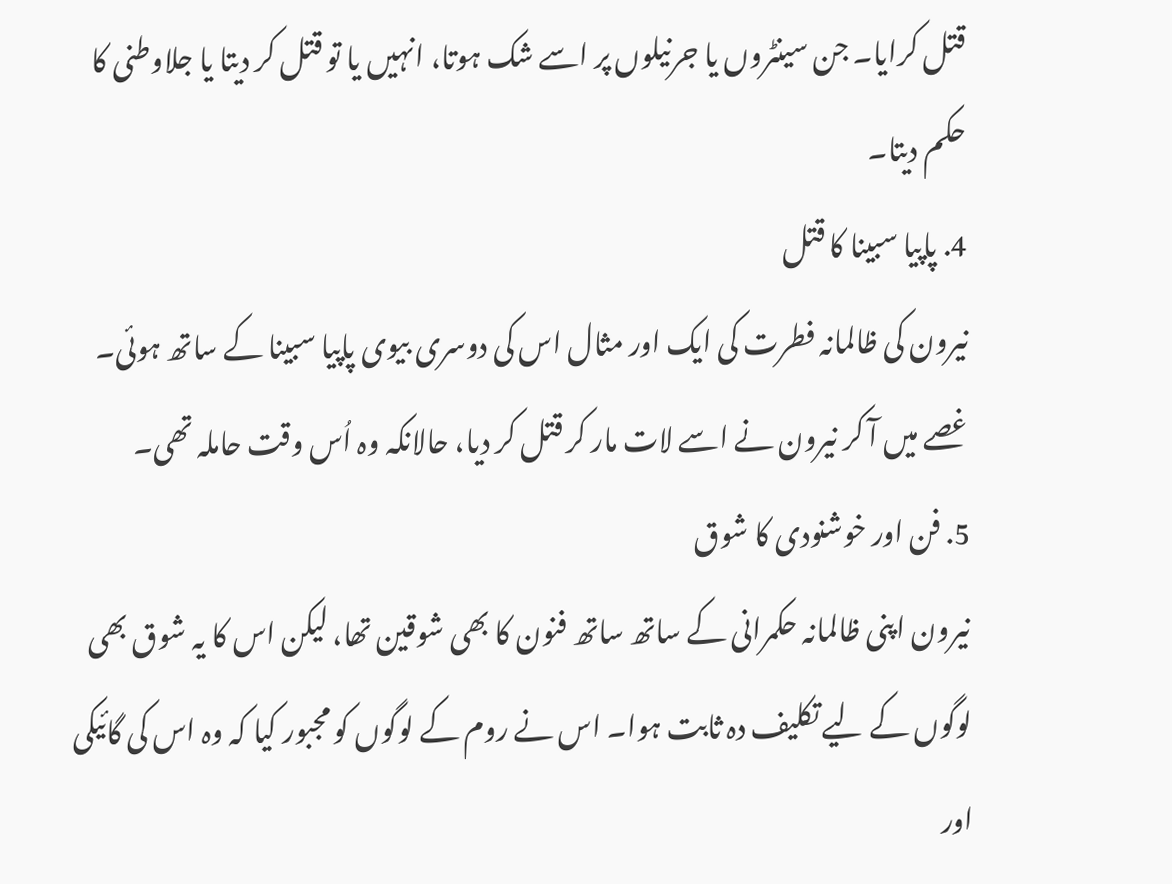قتل کرایا۔ جن سینٹروں یا جرنیلوں پر اسے شک ہوتا، انہیں یا تو قتل کر دیتا یا جلاوطنی کا حکم دیتا۔
4. پاپیا سبینا کا قتل
نیرون کی ظالمانہ فطرت کی ایک اور مثال اس کی دوسری بیوی پاپیا سبینا کے ساتھ ہوئی۔ غصے میں آ کر نیرون نے اسے لات مار کر قتل کر دیا، حالانکہ وہ اُس وقت حاملہ تھی۔
5. فن اور خوشنودی کا شوق
نیرون اپنی ظالمانہ حکمرانی کے ساتھ ساتھ فنون کا بھی شوقین تھا، لیکن اس کا یہ شوق بھی لوگوں کے لیے تکلیف دہ ثابت ہوا۔ اس نے روم کے لوگوں کو مجبور کیا کہ وہ اس کی گائیکی اور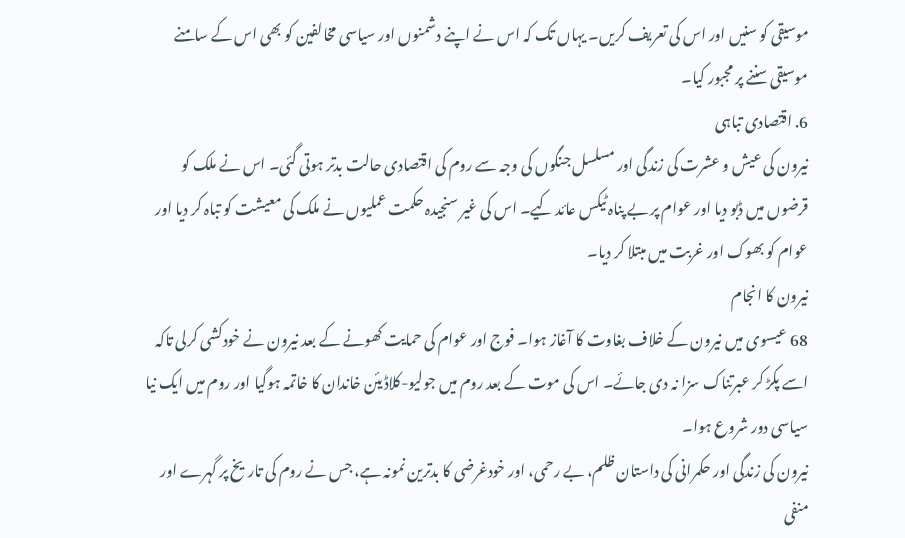موسیقی کو سنیں اور اس کی تعریف کریں۔ یہاں تک کہ اس نے اپنے دشمنوں اور سیاسی مخالفین کو بھی اس کے سامنے موسیقی سننے پر مجبور کیا۔
6. اقتصادی تباہی
نیرون کی عیش و عشرت کی زندگی اور مسلسل جنگوں کی وجہ سے روم کی اقتصادی حالت بدتر ہوتی گئی۔ اس نے ملک کو قرضوں میں ڈبو دیا اور عوام پر بے پناہ ٹیکس عائد کیے۔ اس کی غیر سنجیدہ حکمت عملیوں نے ملک کی معیشت کو تباہ کر دیا اور عوام کو بھوک اور غربت میں مبتلا کر دیا۔
نیرون کا انجام
68 عیسوی میں نیرون کے خلاف بغاوت کا آغاز ہوا۔ فوج اور عوام کی حمایت کھونے کے بعد نیرون نے خودکشی کرلی تاکہ اسے پکڑ کر عبرتناک سزا نہ دی جائے۔ اس کی موت کے بعد روم میں جولیو-کلاڈیئن خاندان کا خاتمہ ہوگیا اور روم میں ایک نیا سیاسی دور شروع ہوا۔
نیرون کی زندگی اور حکمرانی کی داستان ظلم، بے رحمی، اور خودغرضی کا بدترین نمونہ ہے، جس نے روم کی تاریخ پر گہرے اور منفی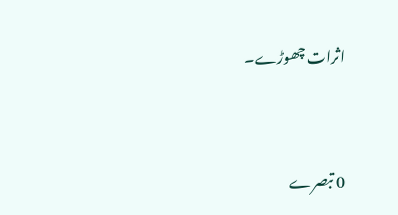اثرات چھوڑے۔


0 تبصرے